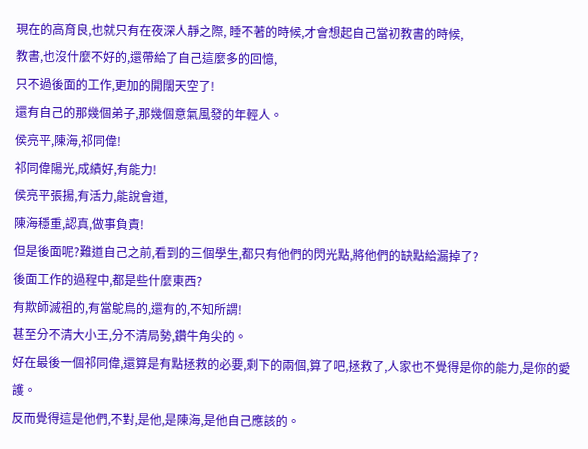現在的高育良,也就只有在夜深人靜之際, 睡不著的時候,才會想起自己當初教書的時候,
教書,也沒什麼不好的,還帶給了自己這麼多的回憶,
只不過後面的工作,更加的開闊天空了!
還有自己的那幾個弟子,那幾個意氣風發的年輕人。
侯亮平,陳海,祁同偉!
祁同偉陽光,成績好,有能力!
侯亮平張揚,有活力,能說會道,
陳海穩重,認真,做事負責!
但是後面呢?難道自己之前,看到的三個學生,都只有他們的閃光點,將他們的缺點給漏掉了?
後面工作的過程中,都是些什麼東西?
有欺師滅祖的,有當鴕鳥的,還有的,不知所謂!
甚至分不清大小王,分不清局勢,鑽牛角尖的。
好在最後一個祁同偉,還算是有點拯救的必要,剩下的兩個,算了吧,拯救了,人家也不覺得是你的能力,是你的愛護。
反而覺得這是他們,不對,是他,是陳海,是他自己應該的。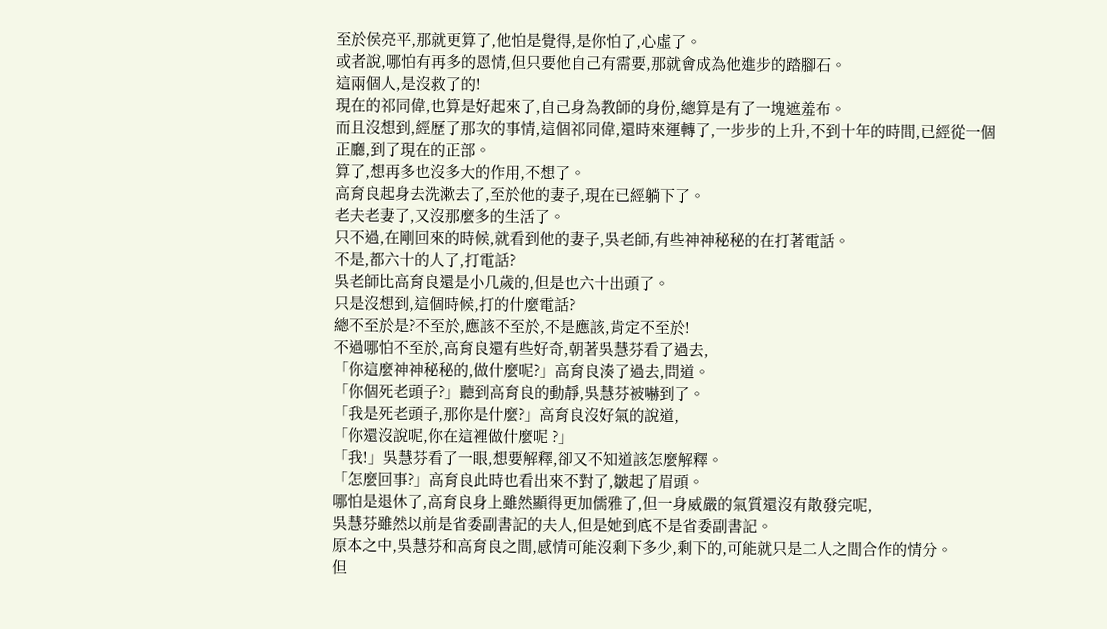至於侯亮平,那就更算了,他怕是覺得,是你怕了,心虛了。
或者說,哪怕有再多的恩情,但只要他自己有需要,那就會成為他進步的踏腳石。
這兩個人,是沒救了的!
現在的祁同偉,也算是好起來了,自己身為教師的身份,總算是有了一塊遮羞布。
而且沒想到,經歷了那次的事情,這個祁同偉,還時來運轉了,一步步的上升,不到十年的時間,已經從一個正廳,到了現在的正部。
算了,想再多也沒多大的作用,不想了。
高育良起身去洗漱去了,至於他的妻子,現在已經躺下了。
老夫老妻了,又沒那麼多的生活了。
只不過,在剛回來的時候,就看到他的妻子,吳老師,有些神神秘秘的在打著電話。
不是,都六十的人了,打電話?
吳老師比高育良還是小几歲的,但是也六十出頭了。
只是沒想到,這個時候,打的什麼電話?
總不至於是?不至於,應該不至於,不是應該,肯定不至於!
不過哪怕不至於,高育良還有些好奇,朝著吳慧芬看了過去,
「你這麼神神秘秘的,做什麼呢?」高育良湊了過去,問道。
「你個死老頭子?」聽到高育良的動靜,吳慧芬被嚇到了。
「我是死老頭子,那你是什麼?」高育良沒好氣的說道,
「你還沒說呢,你在這裡做什麼呢 ?」
「我!」吳慧芬看了一眼,想要解釋,卻又不知道該怎麼解釋。
「怎麼回事?」高育良此時也看出來不對了,皺起了眉頭。
哪怕是退休了,高育良身上雖然顯得更加儒雅了,但一身威嚴的氣質還沒有散發完呢,
吳慧芬雖然以前是省委副書記的夫人,但是她到底不是省委副書記。
原本之中,吳慧芬和高育良之間,感情可能沒剩下多少,剩下的,可能就只是二人之間合作的情分。
但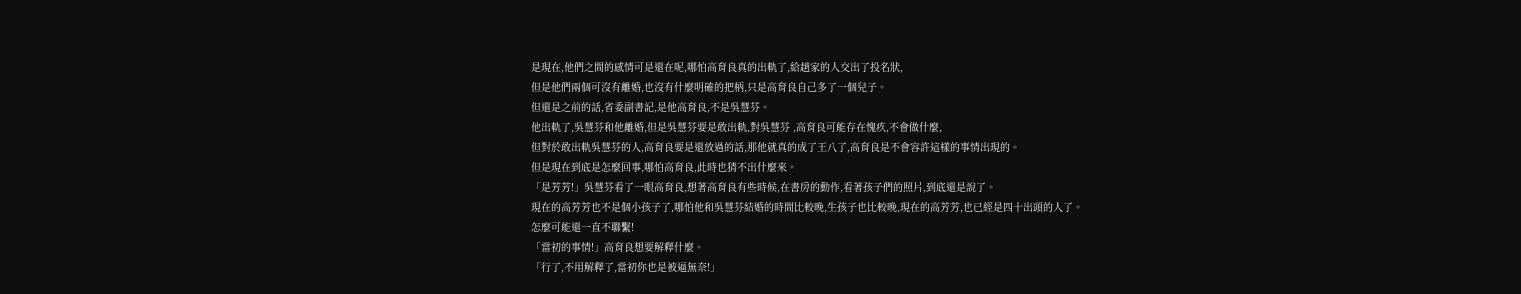是現在,他們之間的感情可是還在呢,哪怕高育良真的出軌了,給趙家的人交出了投名狀,
但是他們兩個可沒有離婚,也沒有什麼明確的把柄,只是高育良自己多了一個兒子。
但還是之前的話,省委副書記,是他高育良,不是吳慧芬。
他出軌了,吳慧芬和他離婚,但是吳慧芬要是敢出軌,對吳慧芬 ,高育良可能存在愧疚,不會做什麼,
但對於敢出軌吳慧芬的人,高育良要是還放過的話,那他就真的成了王八了,高育良是不會容許這樣的事情出現的。
但是現在到底是怎麼回事,哪怕高育良,此時也猜不出什麼來。
「是芳芳!」吳慧芬看了一眼高育良,想著高育良有些時候,在書房的動作,看著孩子們的照片,到底還是說了。
現在的高芳芳也不是個小孩子了,哪怕他和吳慧芬結婚的時間比較晚,生孩子也比較晚,現在的高芳芳,也已經是四十出頭的人了。
怎麼可能還一直不聯繫!
「當初的事情!」高育良想要解釋什麼。
「行了,不用解釋了,當初你也是被逼無奈!」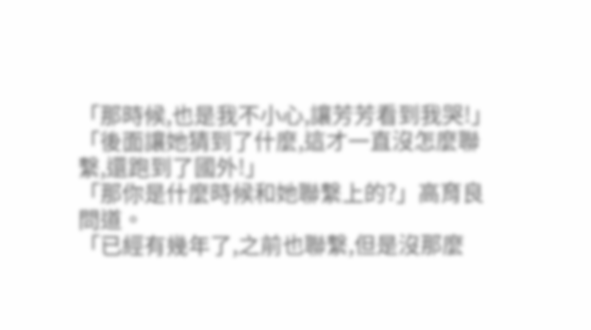「那時候,也是我不小心,讓芳芳看到我哭!」
「後面讓她猜到了什麼,這才一直沒怎麼聯繫,還跑到了國外!」
「那你是什麼時候和她聯繫上的?」高育良問道。
「已經有幾年了,之前也聯繫,但是沒那麼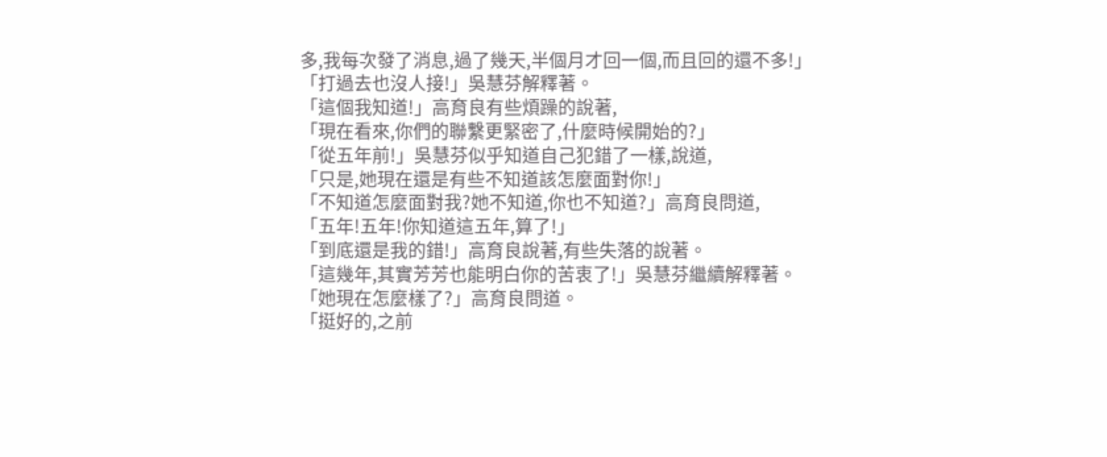多,我每次發了消息,過了幾天,半個月才回一個,而且回的還不多!」
「打過去也沒人接!」吳慧芬解釋著。
「這個我知道!」高育良有些煩躁的說著,
「現在看來,你們的聯繫更緊密了,什麼時候開始的?」
「從五年前!」吳慧芬似乎知道自己犯錯了一樣,說道,
「只是,她現在還是有些不知道該怎麼面對你!」
「不知道怎麼面對我?她不知道,你也不知道?」高育良問道,
「五年!五年!你知道這五年,算了!」
「到底還是我的錯!」高育良說著,有些失落的說著。
「這幾年,其實芳芳也能明白你的苦衷了!」吳慧芬繼續解釋著。
「她現在怎麼樣了?」高育良問道。
「挺好的,之前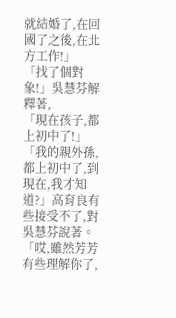就結婚了,在回國了之後,在北方工作!」
「找了個對象!」吳慧芬解釋著,
「現在孩子,都上初中了!」
「我的親外孫,都上初中了,到現在,我才知道?」高育良有些接受不了,對吳慧芬說著。
「哎,雖然芳芳有些理解你了,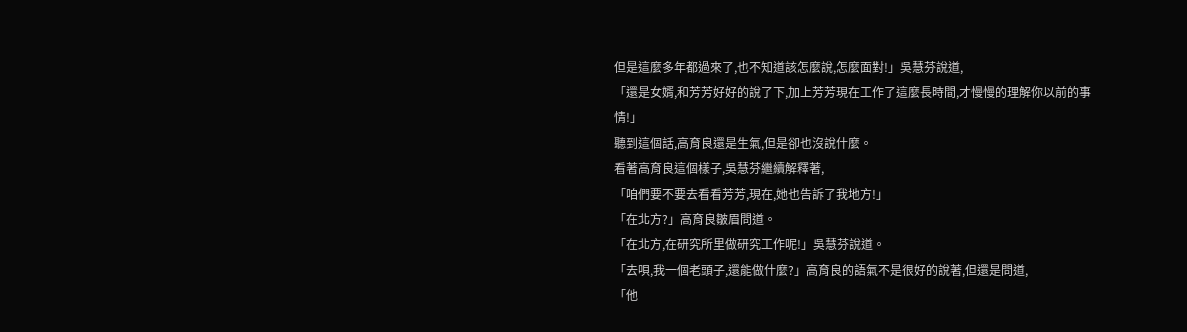但是這麼多年都過來了,也不知道該怎麼說,怎麼面對!」吳慧芬說道,
「還是女婿,和芳芳好好的說了下,加上芳芳現在工作了這麼長時間,才慢慢的理解你以前的事情!」
聽到這個話,高育良還是生氣,但是卻也沒說什麼。
看著高育良這個樣子,吳慧芬繼續解釋著,
「咱們要不要去看看芳芳,現在,她也告訴了我地方!」
「在北方?」高育良皺眉問道。
「在北方,在研究所里做研究工作呢!」吳慧芬說道。
「去唄,我一個老頭子,還能做什麼?」高育良的語氣不是很好的說著,但還是問道,
「他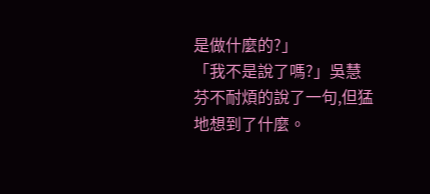是做什麼的?」
「我不是說了嗎?」吳慧芬不耐煩的說了一句,但猛地想到了什麼。